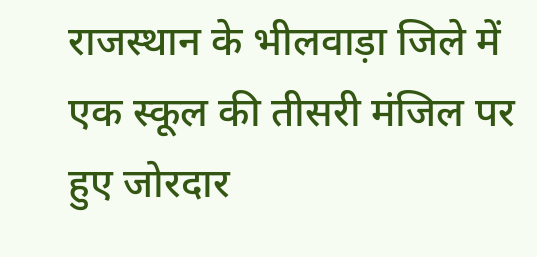राजस्थान के भीलवाड़ा जिले में एक स्कूल की तीसरी मंजिल पर हुए जोरदार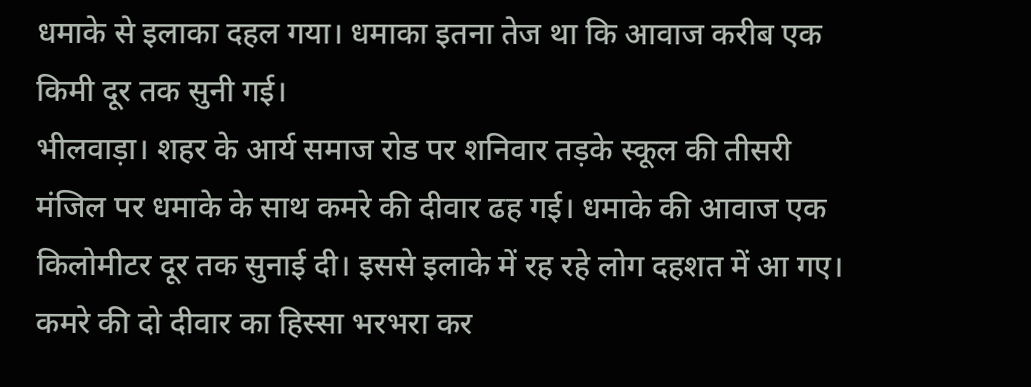धमाके से इलाका दहल गया। धमाका इतना तेज था कि आवाज करीब एक किमी दूर तक सुनी गई।
भीलवाड़ा। शहर के आर्य समाज रोड पर शनिवार तड़के स्कूल की तीसरी मंजिल पर धमाके के साथ कमरे की दीवार ढह गई। धमाके की आवाज एक किलोमीटर दूर तक सुनाई दी। इससे इलाके में रह रहे लोग दहशत में आ गए। कमरे की दो दीवार का हिस्सा भरभरा कर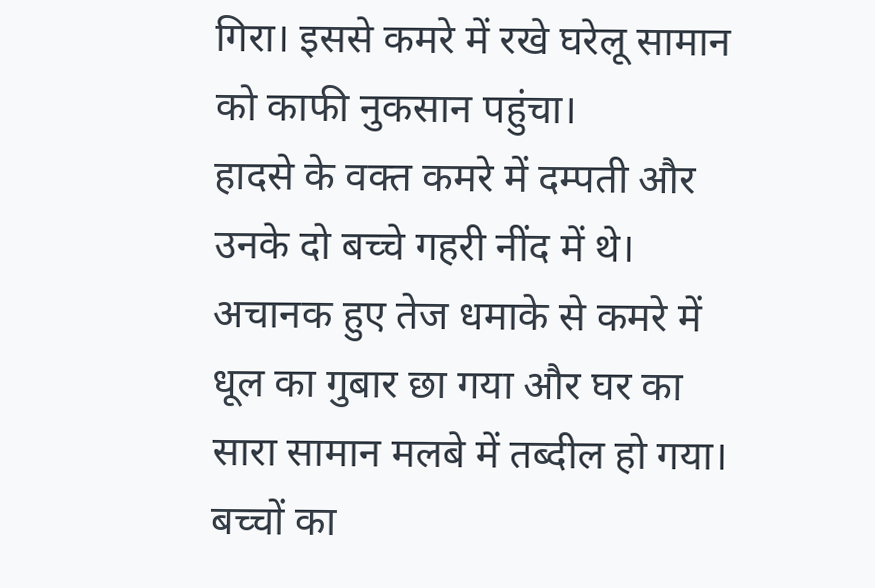गिरा। इससे कमरे में रखे घरेलू सामान को काफी नुकसान पहुंचा।
हादसे के वक्त कमरे में दम्पती और उनके दो बच्चे गहरी नींद में थे। अचानक हुए तेज धमाके से कमरे में धूल का गुबार छा गया और घर का सारा सामान मलबे में तब्दील हो गया। बच्चों का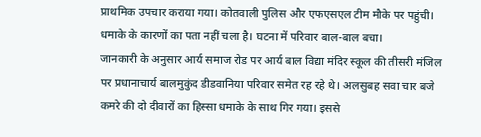प्राथमिक उपचार कराया गया। कोतवाली पुलिस और एफएसएल टीम मौके पर पहुंची। धमाके के कारणों का पता नहीं चला है। घटना में परिवार बाल-बाल बचा।
जानकारी के अनुसार आर्य समाज रोड पर आर्य बाल विद्या मंदिर स्कूल की तीसरी मंजिल पर प्रधानाचार्य बालमुकुंद डीडवानिया परिवार समेत रह रहे थे। अलसुबह सवा चार बजे कमरे की दो दीवारों का हिस्सा धमाके के साथ गिर गया। इससे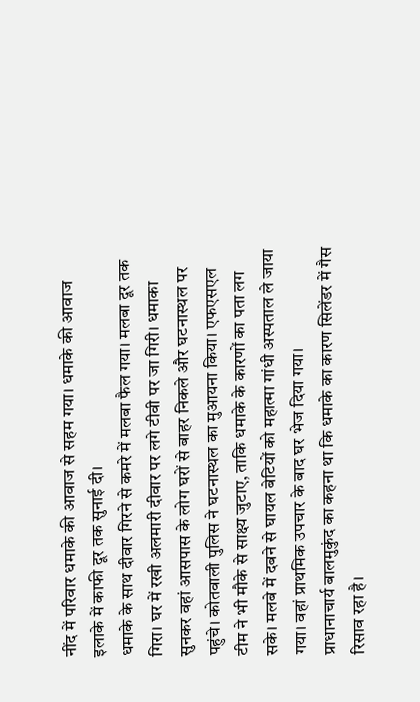नींद में परिवार धमाके की आवाज से सहम गया। धमाके की आवाज इलाके में काफी दूर तक सुनाई दी।
धमाके के साथ दीवार गिरने से कमरे में मलबा फैल गया। मलबा दूर तक गिरा। घर में रखी अलमारी दीवार पर लगे टीवी पर जा गिरी। धमाका सुनकर वहां आसपास के लोग घरों से बाहर निकले और घटनास्थल पर पहुंचे। कोतवाली पुलिस ने घटनास्थल का मुआयना किया। एफएसएल टीम ने भी मौके से साक्ष्य जुटाए, ताकि धमाके के कारणों का पता लग सके। मलबे में दबने से घायल बेटियों को महात्मा गांधी अस्पताल ले जाया गया। वहां प्राथमिक उपचार के बाद घर भेज दिया गया।
प्राधानाचार्य बालमुकुंद का कहना था कि धमाके का कारण सिलेंडर में गैस रिसाव रहा है।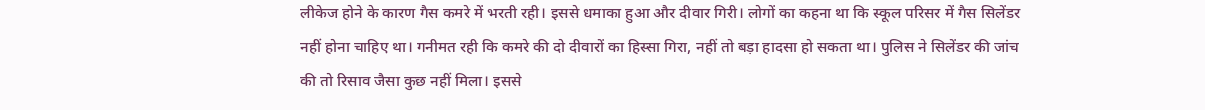लीकेज होने के कारण गैस कमरे में भरती रही। इससे धमाका हुआ और दीवार गिरी। लोगों का कहना था कि स्कूल परिसर में गैस सिलेंडर नहीं होना चाहिए था। गनीमत रही कि कमरे की दो दीवारों का हिस्सा गिरा, नहीं तो बड़ा हादसा हो सकता था। पुलिस ने सिलेंडर की जांच की तो रिसाव जैसा कुछ नहीं मिला। इससे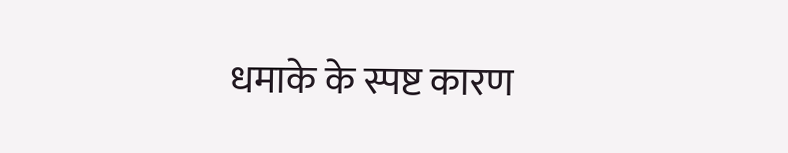धमाके के स्पष्ट कारण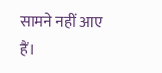सामने नहीं आए हैं।